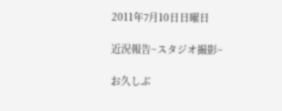2011年7月10日日曜日

近況報告~スタジオ撮影~

お久しぶ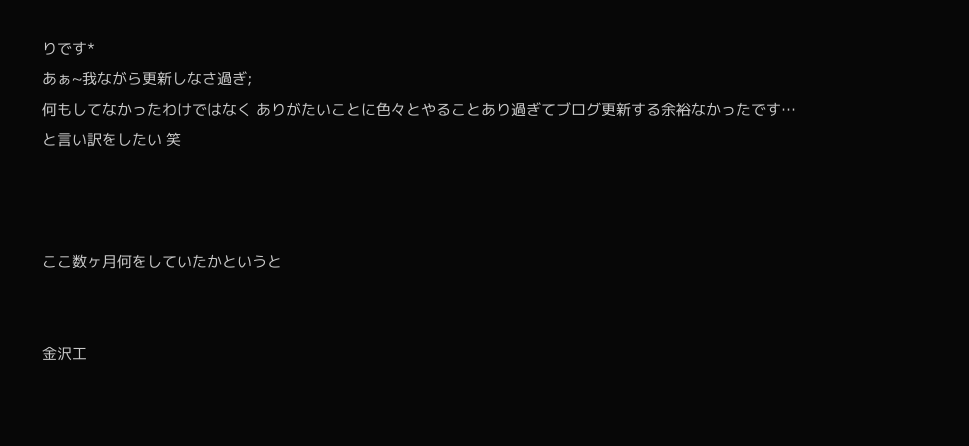りです*
あぁ~我ながら更新しなさ過ぎ;
何もしてなかったわけではなく ありがたいことに色々とやることあり過ぎてブログ更新する余裕なかったです…
と言い訳をしたい 笑



ここ数ヶ月何をしていたかというと


金沢工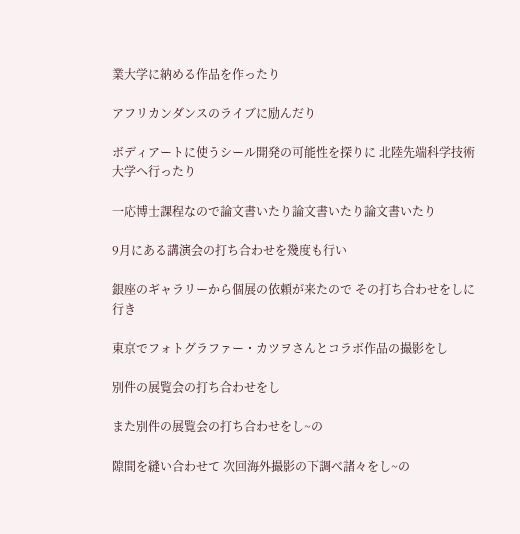業大学に納める作品を作ったり

アフリカンダンスのライブに励んだり

ボディアートに使うシール開発の可能性を探りに 北陸先端科学技術大学へ行ったり

一応博士課程なので論文書いたり論文書いたり論文書いたり

9月にある講演会の打ち合わせを幾度も行い

銀座のギャラリーから個展の依頼が来たので その打ち合わせをしに行き

東京でフォトグラファー・カツヲさんとコラボ作品の撮影をし

別件の展覧会の打ち合わせをし

また別件の展覧会の打ち合わせをし~の

隙間を縫い合わせて 次回海外撮影の下調べ諸々をし~の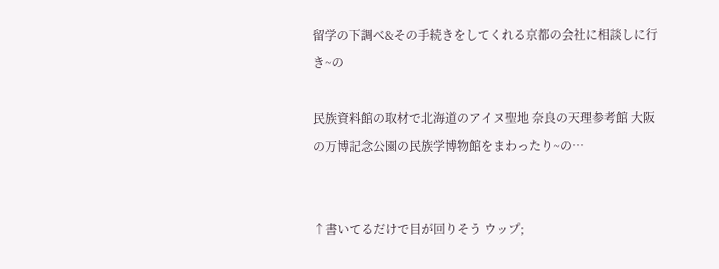留学の下調べ&その手続きをしてくれる京都の会社に相談しに行き~の

民族資料館の取材で北海道のアイヌ聖地 奈良の天理参考館 大阪の万博記念公園の民族学博物館をまわったり~の…


↑書いてるだけで目が回りそう ウップ;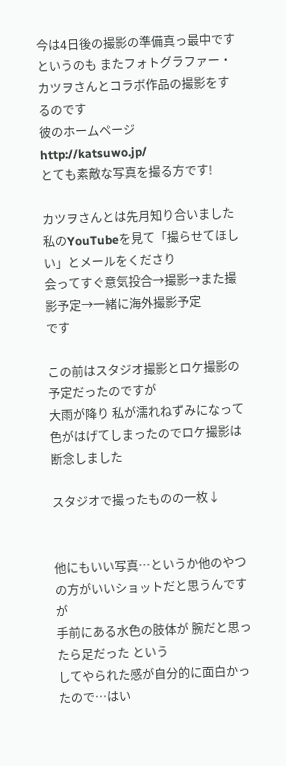今は4日後の撮影の準備真っ最中です
というのも またフォトグラファー・カツヲさんとコラボ作品の撮影をするのです
彼のホームページhttp://katsuwo.jp/
とても素敵な写真を撮る方です!

カツヲさんとは先月知り合いました
私のYouTubeを見て「撮らせてほしい」とメールをくださり
会ってすぐ意気投合→撮影→また撮影予定→一緒に海外撮影予定
です

この前はスタジオ撮影とロケ撮影の予定だったのですが
大雨が降り 私が濡れねずみになって色がはげてしまったのでロケ撮影は断念しました

スタジオで撮ったものの一枚↓


他にもいい写真…というか他のやつの方がいいショットだと思うんですが
手前にある水色の肢体が 腕だと思ったら足だった という
してやられた感が自分的に面白かったので…はい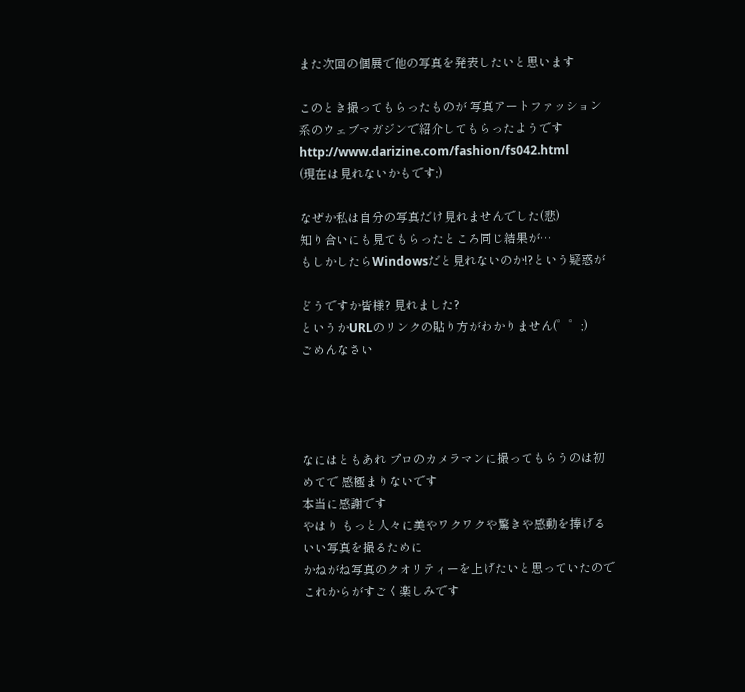また次回の個展で他の写真を発表したいと思います

このとき撮ってもらったものが 写真アートファッション系のウェブマガジンで紹介してもらったようです
http://www.darizine.com/fashion/fs042.html
(現在は見れないかもです;)

なぜか私は自分の写真だけ見れませんでした(悲)
知り合いにも見てもらったところ同じ結果が…
もしかしたらWindowsだと見れないのか!?という疑惑が

どうですか皆様? 見れました?
というかURLのリンクの貼り方がわかりません(゜゜;)
ごめんなさい




なにはともあれ プロのカメラマンに撮ってもらうのは初めてで 感極まりないです
本当に感謝です
やはり もっと人々に美やワクワクや驚きや感動を捧げる いい写真を撮るために
かねがね写真のクオリティーを上げたいと思っていたので
これからがすごく楽しみです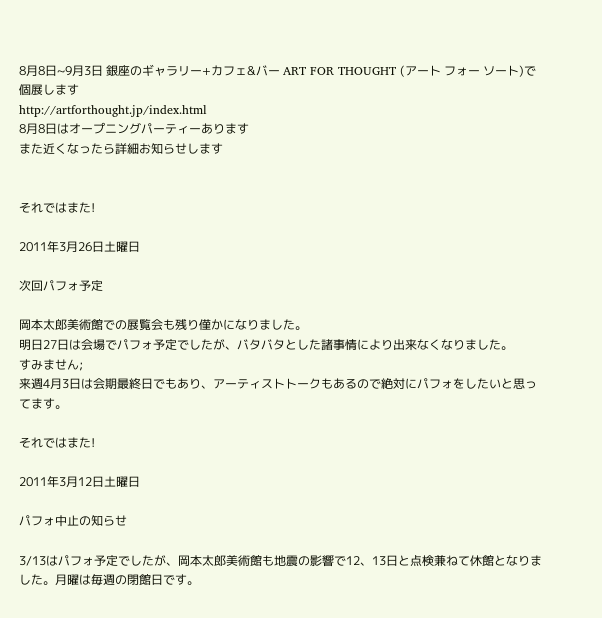8月8日~9月3日 銀座のギャラリー+カフェ&バー ART FOR THOUGHT (アート フォー ソート)で個展します
http://artforthought.jp/index.html
8月8日はオープニングパーティーあります
また近くなったら詳細お知らせします


それではまた!

2011年3月26日土曜日

次回パフォ予定

岡本太郎美術館での展覧会も残り僅かになりました。
明日27日は会場でパフォ予定でしたが、バタバタとした諸事情により出来なくなりました。
すみません;
来週4月3日は会期最終日でもあり、アーティストトークもあるので絶対にパフォをしたいと思ってます。

それではまた!

2011年3月12日土曜日

パフォ中止の知らせ

3/13はパフォ予定でしたが、岡本太郎美術館も地震の影響で12、13日と点検兼ねて休館となりました。月曜は毎週の閉館日です。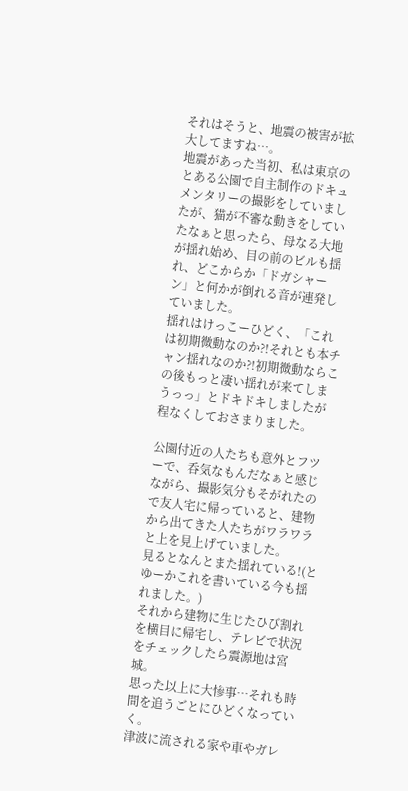それはそうと、地震の被害が拡大してますね…。
地震があった当初、私は東京のとある公園で自主制作のドキュメンタリーの撮影をしていましたが、猫が不審な動きをしていたなぁと思ったら、母なる大地が揺れ始め、目の前のビルも揺れ、どこからか「ドガシャーン」と何かが倒れる音が連発していました。
揺れはけっこーひどく、「これは初期微動なのか?!それとも本チャン揺れなのか?!初期微動ならこの後もっと凄い揺れが来てしまうっっ」とドキドキしましたが程なくしておさまりました。

公園付近の人たちも意外とフツーで、呑気なもんだなぁと感じながら、撮影気分もそがれたので友人宅に帰っていると、建物から出てきた人たちがワラワラと上を見上げていました。
見るとなんとまた揺れている!(とゆーかこれを書いている今も揺れました。)
それから建物に生じたひび割れを横目に帰宅し、テレビで状況をチェックしたら震源地は宮城。
思った以上に大惨事…それも時間を追うごとにひどくなっていく。
津波に流される家や車やガレ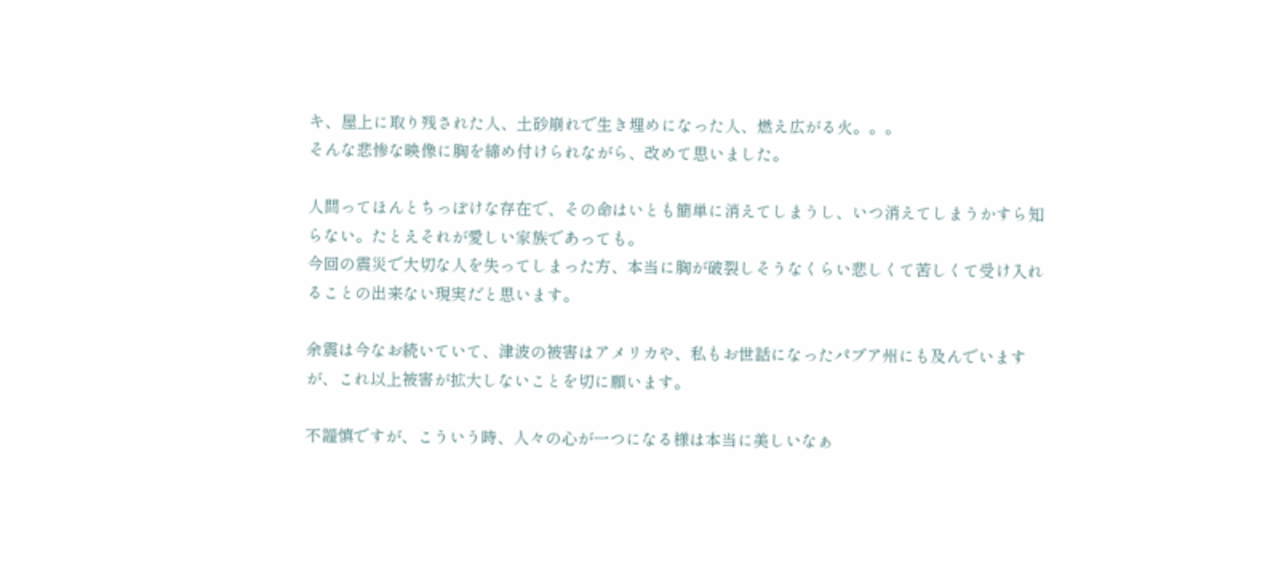キ、屋上に取り残された人、土砂崩れで生き埋めになった人、燃え広がる火。。。
そんな悲惨な映像に胸を締め付けられながら、改めて思いました。

人間ってほんとちっぽけな存在で、その命はいとも簡単に消えてしまうし、いつ消えてしまうかすら知らない。たとえそれが愛しい家族であっても。
今回の震災で大切な人を失ってしまった方、本当に胸が破裂しそうなくらい悲しくて苦しくて受け入れることの出来ない現実だと思います。

余震は今なお続いていて、津波の被害はアメリカや、私もお世話になったパプア州にも及んでいますが、これ以上被害が拡大しないことを切に願います。

不謹慎ですが、こういう時、人々の心が一つになる様は本当に美しいなぁ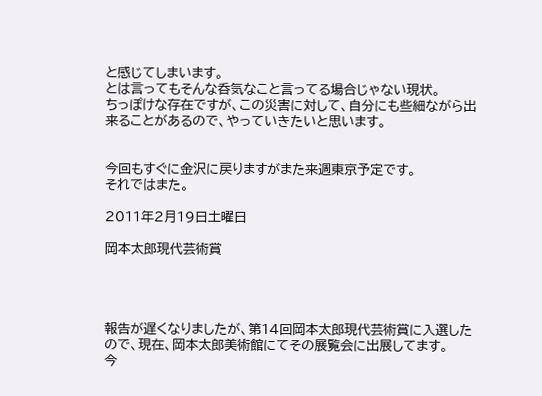と感じてしまいます。
とは言ってもそんな呑気なこと言ってる場合じゃない現状。
ちっぽけな存在ですが、この災害に対して、自分にも些細ながら出来ることがあるので、やっていきたいと思います。


今回もすぐに金沢に戻りますがまた来週東京予定です。
それではまた。

2011年2月19日土曜日

岡本太郎現代芸術賞




報告が遅くなりましたが、第14回岡本太郎現代芸術賞に入選したので、現在、岡本太郎美術館にてその展覧会に出展してます。
今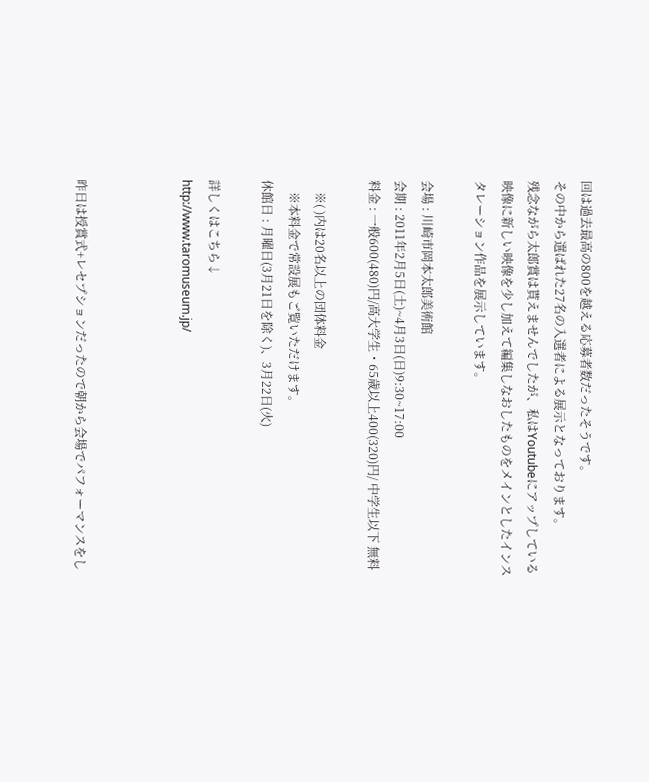回は過去最高の800を越える応募者数だったそうです。
その中から選ばれた27名の入選者による展示となっております。
残念ながら太郎賞は貰えませんでしたが、私はYoutubeにアップしている映像に新しい映像を少し加えて編集しなおしたものをメインとしたインスタレーション作品を展示しています。

会場 : 川崎市岡本太郎美術館
会期 : 2011年2月5日(土)~4月3日(日)9:30~17:00
料金 : 一般600(480)円/高大学生・65歳以上400(320)円/ 中学生以下 無料

    ※( )内は20名以上の団体料金
    ※本料金で常設展もご覧いただけます。
休館日 : 月曜日(3月21日を除く)、3月22日(火)

詳しくはこちら↓
http://www.taromuseum.jp/



昨日は授賞式+レセプションだったので朝から会場でパフォーマンスをし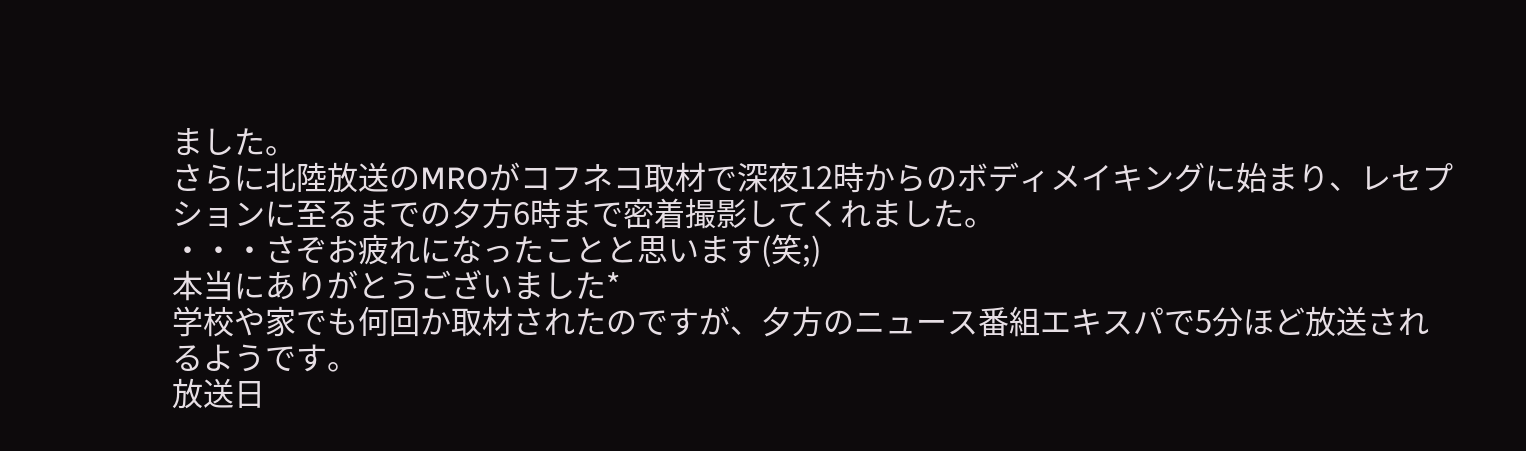ました。
さらに北陸放送のMROがコフネコ取材で深夜12時からのボディメイキングに始まり、レセプションに至るまでの夕方6時まで密着撮影してくれました。
・・・さぞお疲れになったことと思います(笑;)
本当にありがとうございました*
学校や家でも何回か取材されたのですが、夕方のニュース番組エキスパで5分ほど放送されるようです。
放送日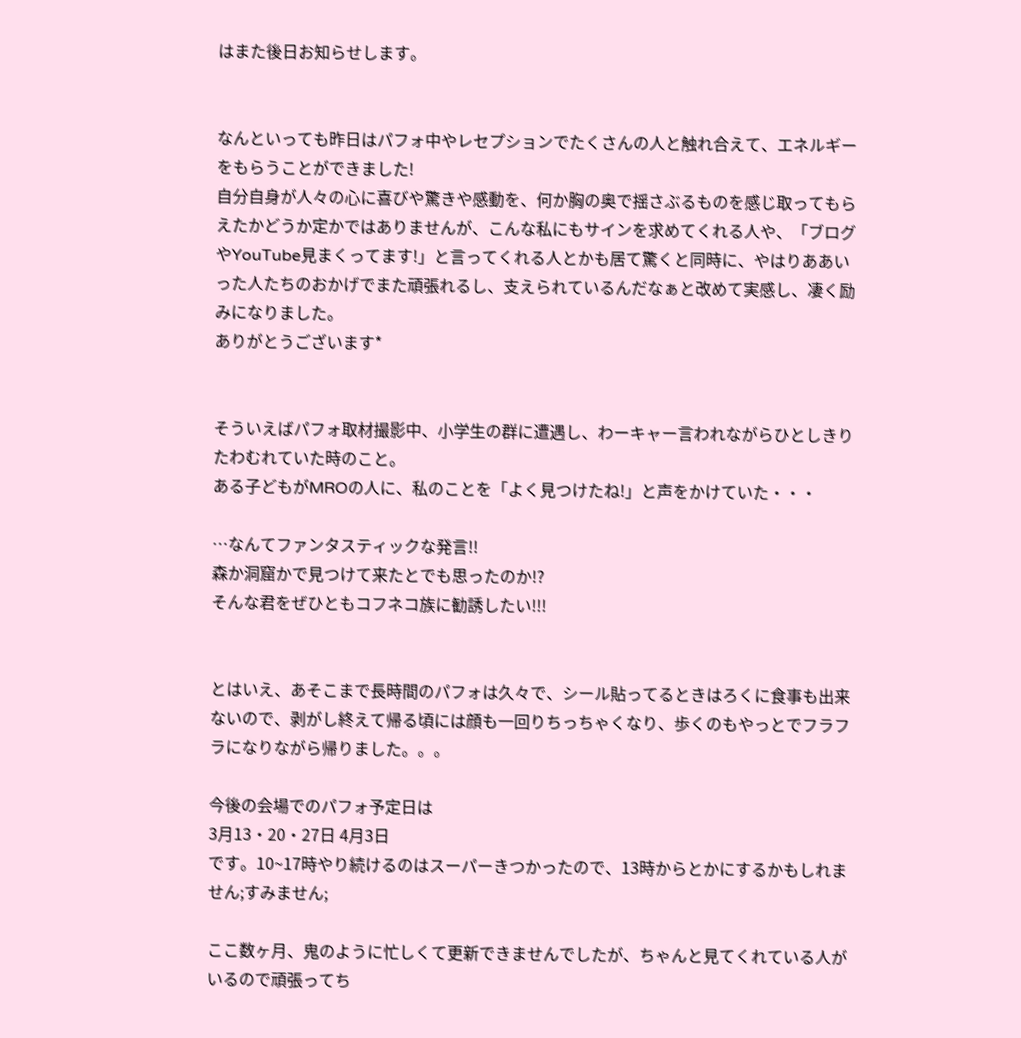はまた後日お知らせします。


なんといっても昨日はパフォ中やレセプションでたくさんの人と触れ合えて、エネルギーをもらうことができました!
自分自身が人々の心に喜びや驚きや感動を、何か胸の奥で揺さぶるものを感じ取ってもらえたかどうか定かではありませんが、こんな私にもサインを求めてくれる人や、「ブログやYouTube見まくってます!」と言ってくれる人とかも居て驚くと同時に、やはりああいった人たちのおかげでまた頑張れるし、支えられているんだなぁと改めて実感し、凄く励みになりました。
ありがとうございます*


そういえばパフォ取材撮影中、小学生の群に遭遇し、わーキャー言われながらひとしきりたわむれていた時のこと。
ある子どもがMROの人に、私のことを「よく見つけたね!」と声をかけていた・・・

…なんてファンタスティックな発言!!
森か洞窟かで見つけて来たとでも思ったのか!?
そんな君をぜひともコフネコ族に勧誘したい!!!


とはいえ、あそこまで長時間のパフォは久々で、シール貼ってるときはろくに食事も出来ないので、剥がし終えて帰る頃には顔も一回りちっちゃくなり、歩くのもやっとでフラフラになりながら帰りました。。。

今後の会場でのパフォ予定日は
3月13・20・27日 4月3日
です。10~17時やり続けるのはスーパーきつかったので、13時からとかにするかもしれません;すみません;

ここ数ヶ月、鬼のように忙しくて更新できませんでしたが、ちゃんと見てくれている人がいるので頑張ってち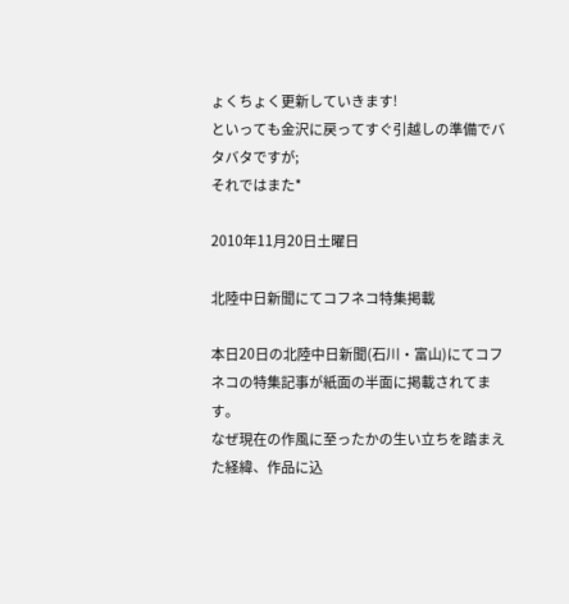ょくちょく更新していきます!
といっても金沢に戻ってすぐ引越しの準備でバタバタですが;
それではまた*

2010年11月20日土曜日

北陸中日新聞にてコフネコ特集掲載

本日20日の北陸中日新聞(石川・富山)にてコフネコの特集記事が紙面の半面に掲載されてます。
なぜ現在の作風に至ったかの生い立ちを踏まえた経緯、作品に込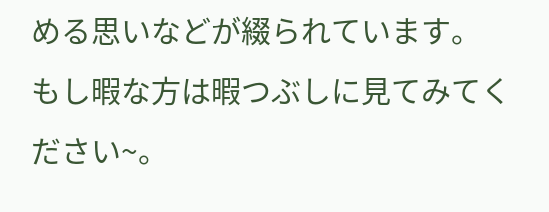める思いなどが綴られています。
もし暇な方は暇つぶしに見てみてください~。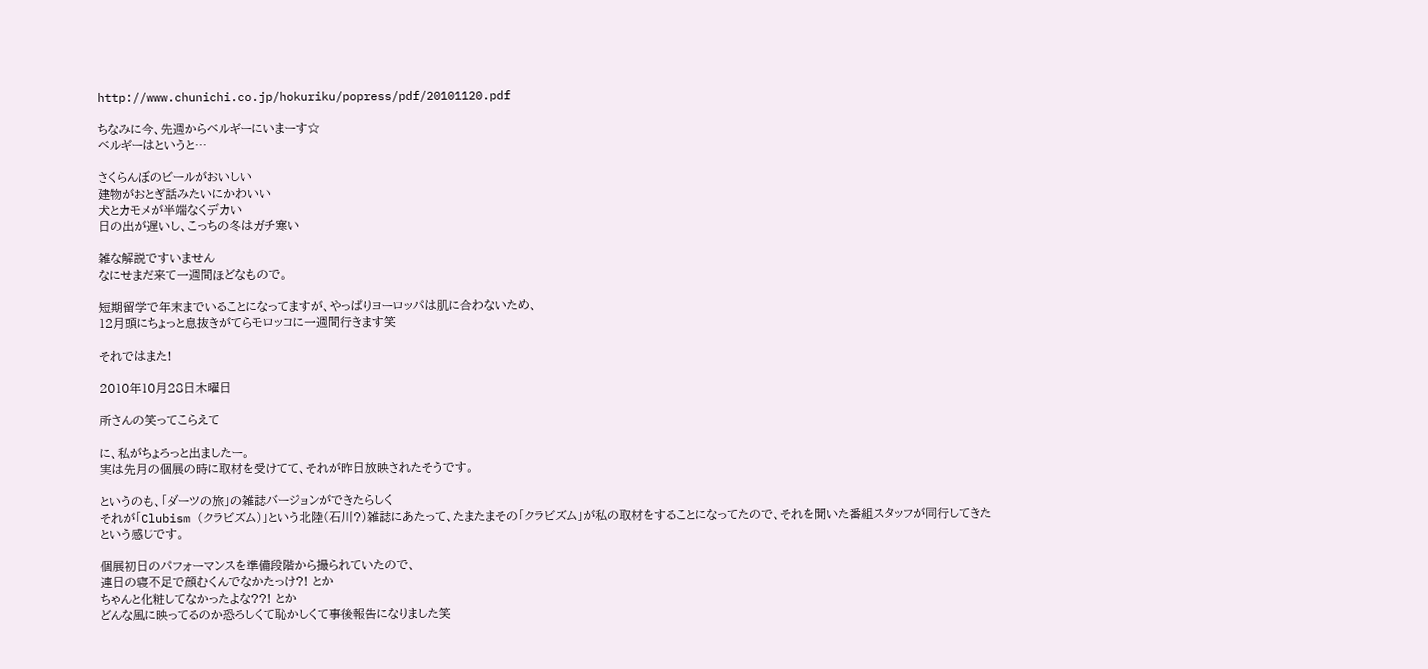http://www.chunichi.co.jp/hokuriku/popress/pdf/20101120.pdf

ちなみに今、先週からベルギーにいまーす☆
ベルギーはというと…

さくらんぼのビールがおいしい
建物がおとぎ話みたいにかわいい
犬とカモメが半端なくデカい
日の出が遅いし、こっちの冬はガチ寒い

雑な解説ですいません
なにせまだ来て一週間ほどなもので。

短期留学で年末までいることになってますが、やっぱりヨーロッパは肌に合わないため、
12月頭にちょっと息抜きがてらモロッコに一週間行きます笑

それではまた!

2010年10月28日木曜日

所さんの笑ってこらえて

に、私がちょろっと出ましたー。
実は先月の個展の時に取材を受けてて、それが昨日放映されたそうです。

というのも、「ダーツの旅」の雑誌バージョンができたらしく
それが「Clubism (クラビズム)」という北陸(石川?)雑誌にあたって、たまたまその「クラビズム」が私の取材をすることになってたので、それを聞いた番組スタッフが同行してきたという感じです。

個展初日のパフォーマンスを準備段階から撮られていたので、
連日の寝不足で顔むくんでなかたっけ?! とか
ちゃんと化粧してなかったよな??! とか
どんな風に映ってるのか恐ろしくて恥かしくて事後報告になりました笑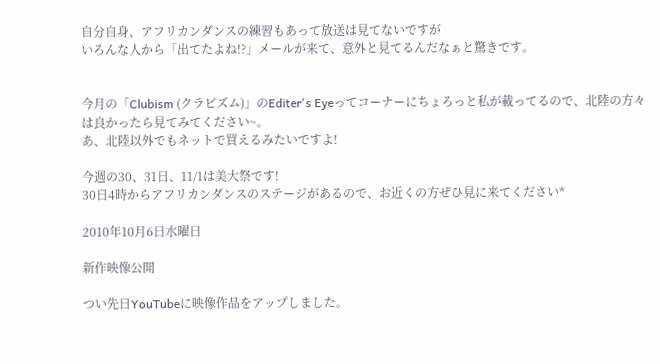自分自身、アフリカンダンスの練習もあって放送は見てないですが
いろんな人から「出てたよね!?」メールが来て、意外と見てるんだなぁと驚きです。


今月の「Clubism (クラビズム)」のEditer's Eyeってコーナーにちょろっと私が載ってるので、北陸の方々は良かったら見てみてください~。
あ、北陸以外でもネットで買えるみたいですよ!

今週の30、31日、11/1は美大祭です!
30日4時からアフリカンダンスのステージがあるので、お近くの方ぜひ見に来てください*

2010年10月6日水曜日

新作映像公開

つい先日YouTubeに映像作品をアップしました。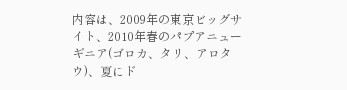内容は、2009年の東京ビッグサイト、2010年春のパプアニューギニア(ゴロカ、タリ、アロタウ)、夏にド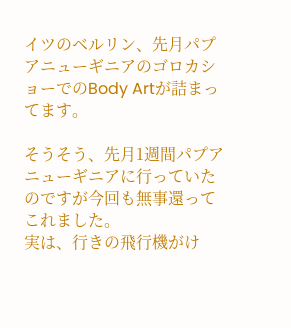イツのベルリン、先月パプアニューギニアのゴロカショーでのBody Artが詰まってます。

そうそう、先月1週間パプアニューギニアに行っていたのですが今回も無事還ってこれました。
実は、行きの飛行機がけ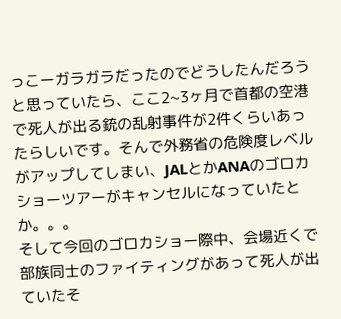っこーガラガラだったのでどうしたんだろうと思っていたら、ここ2~3ヶ月で首都の空港で死人が出る銃の乱射事件が2件くらいあったらしいです。そんで外務省の危険度レベルがアップしてしまい、JALとかANAのゴロカショーツアーがキャンセルになっていたとか。。。
そして今回のゴロカショー際中、会場近くで部族同士のファイティングがあって死人が出ていたそ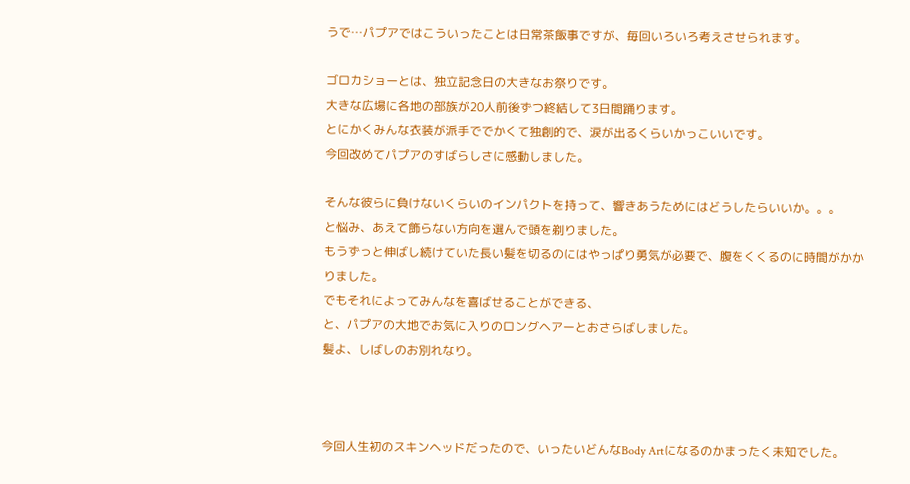うで…パプアではこういったことは日常茶飯事ですが、毎回いろいろ考えさせられます。

ゴロカショーとは、独立記念日の大きなお祭りです。
大きな広場に各地の部族が20人前後ずつ終結して3日間踊ります。
とにかくみんな衣装が派手ででかくて独創的で、涙が出るくらいかっこいいです。
今回改めてパプアのすばらしさに感動しました。

そんな彼らに負けないくらいのインパクトを持って、響きあうためにはどうしたらいいか。。。
と悩み、あえて飾らない方向を選んで頭を剃りました。
もうずっと伸ばし続けていた長い髪を切るのにはやっぱり勇気が必要で、腹をくくるのに時間がかかりました。
でもそれによってみんなを喜ばせることができる、
と、パプアの大地でお気に入りのロングヘアーとおさらばしました。
髪よ、しばしのお別れなり。



今回人生初のスキンヘッドだったので、いったいどんなBody Artになるのかまったく未知でした。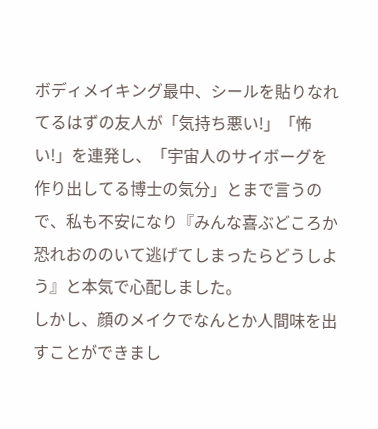ボディメイキング最中、シールを貼りなれてるはずの友人が「気持ち悪い!」「怖い!」を連発し、「宇宙人のサイボーグを作り出してる博士の気分」とまで言うので、私も不安になり『みんな喜ぶどころか恐れおののいて逃げてしまったらどうしよう』と本気で心配しました。
しかし、顔のメイクでなんとか人間味を出すことができまし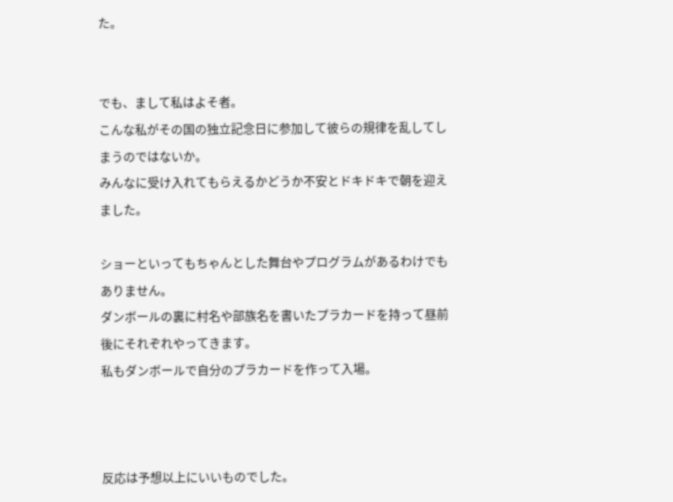た。


でも、まして私はよそ者。
こんな私がその国の独立記念日に参加して彼らの規律を乱してしまうのではないか。
みんなに受け入れてもらえるかどうか不安とドキドキで朝を迎えました。

ショーといってもちゃんとした舞台やプログラムがあるわけでもありません。
ダンボールの裏に村名や部族名を書いたプラカードを持って昼前後にそれぞれやってきます。
私もダンボールで自分のプラカードを作って入場。



反応は予想以上にいいものでした。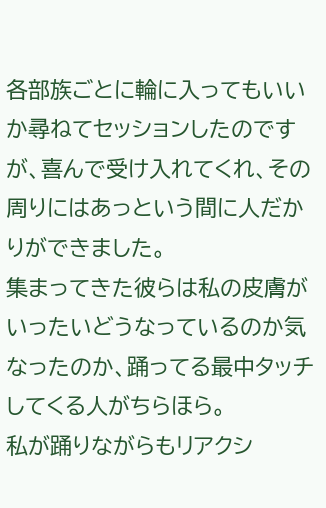各部族ごとに輪に入ってもいいか尋ねてセッションしたのですが、喜んで受け入れてくれ、その周りにはあっという間に人だかりができました。
集まってきた彼らは私の皮膚がいったいどうなっているのか気なったのか、踊ってる最中タッチしてくる人がちらほら。
私が踊りながらもリアクシ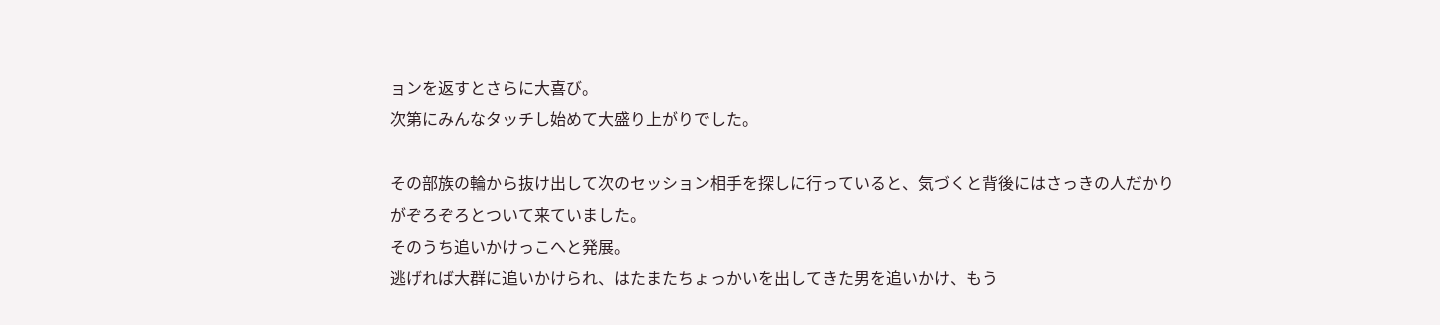ョンを返すとさらに大喜び。
次第にみんなタッチし始めて大盛り上がりでした。

その部族の輪から抜け出して次のセッション相手を探しに行っていると、気づくと背後にはさっきの人だかりがぞろぞろとついて来ていました。
そのうち追いかけっこへと発展。
逃げれば大群に追いかけられ、はたまたちょっかいを出してきた男を追いかけ、もう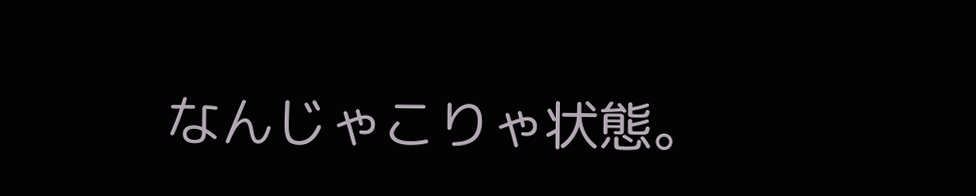なんじゃこりゃ状態。